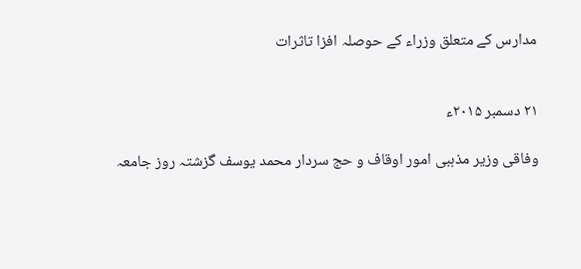مدارس کے متعلق وزراء کے حوصلہ افزا تاثرات


۲۱ دسمبر ۲۰۱۵ء

وفاقی وزیر مذہبی امور اوقاف و حج سردار محمد یوسف گزشتہ روز جامعہ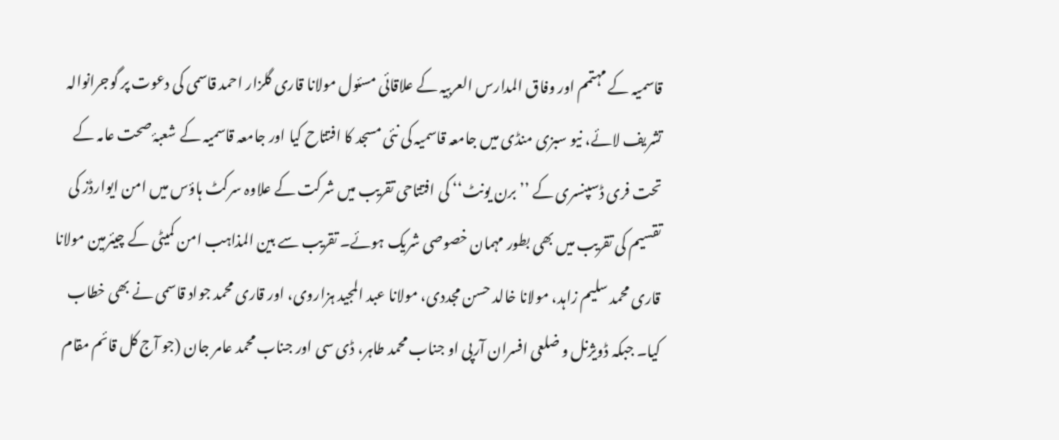قاسمیہ کے مہتمم اور وفاق المدارس العربیہ کے علاقائی مسئول مولانا قاری گلزار احمد قاسمی کی دعوت پر گوجرانوالہ تشریف لائے، نیو سبزی منڈی میں جامعہ قاسمیہ کی نئی مسجد کا افتتاح کیا اور جامعہ قاسمیہ کے شعبۂ صحت عامہ کے تحت فری ڈسپنسری کے ’’برن یونٹ‘‘ کی افتتاحی تقریب میں شرکت کے علاوہ سرکٹ ہاؤس میں امن ایوارڈز کی تقسیم کی تقریب میں بھی بطور مہمان خصوصی شریک ہوئے۔ تقریب سے بین المذاہب امن کمیٹی کے چیئرمین مولانا قاری محمد سلیم زاہد، مولانا خالد حسن مجددی، مولانا عبد المجید ہزاروی، اور قاری محمد جواد قاسمی نے بھی خطاب کیا۔ جبکہ ڈویژنل و ضلعی افسران آرپی او جناب محمد طاہر، ڈی سی اور جناب محمد عامر جان (جو آج کل قائم مقام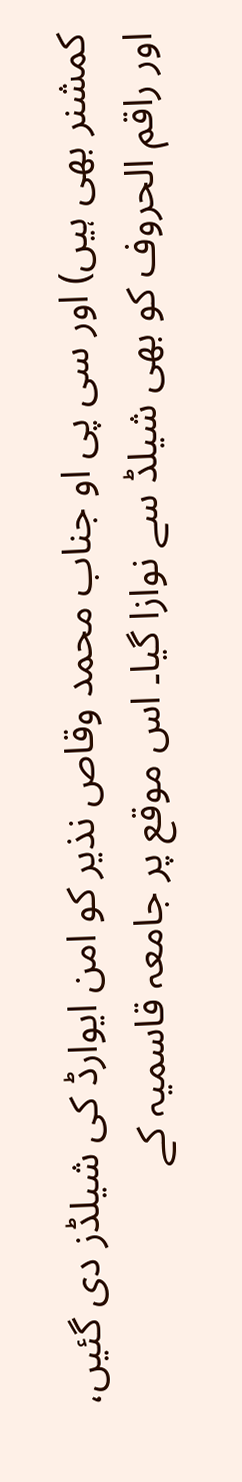کمشنر بھی ہیں) اور سی پی او جناب محمد وقاص نذیر کو امن ایوارڈ کی شیلڈز دی گئیں، اور راقم الحروف کو بھی شیلڈ سے نوازا گیا۔ اس موقع پر جامعہ قاسمیہ کے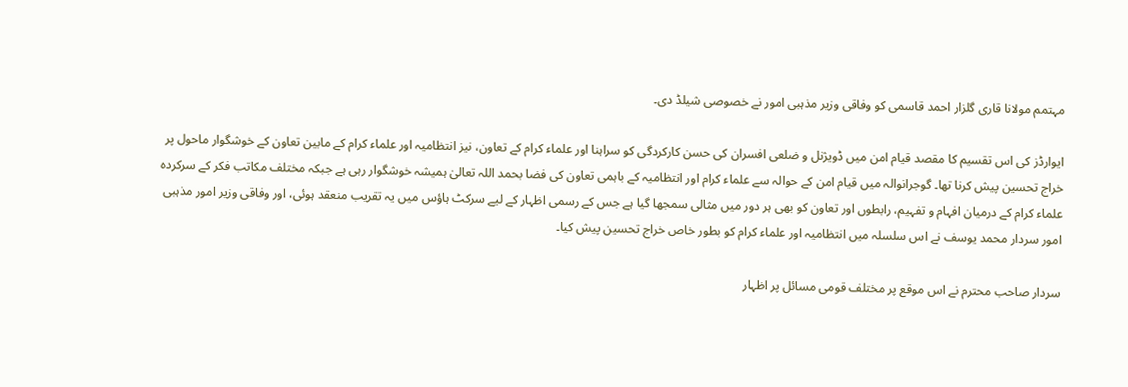مہتمم مولانا قاری گلزار احمد قاسمی کو وفاقی وزیر مذہبی امور نے خصوصی شیلڈ دی۔

ایوارڈز کی اس تقسیم کا مقصد قیام امن میں ڈویژنل و ضلعی افسران کی حسن کارکردگی کو سراہنا اور علماء کرام کے تعاون، نیز انتظامیہ اور علماء کرام کے مابین تعاون کے خوشگوار ماحول پر خراج تحسین پیش کرنا تھا۔ گوجرانوالہ میں قیام امن کے حوالہ سے علماء کرام اور انتظامیہ کے باہمی تعاون کی فضا بحمد اللہ تعالیٰ ہمیشہ خوشگوار رہی ہے جبکہ مختلف مکاتب فکر کے سرکردہ علماء کرام کے درمیان افہام و تفہیم، رابطوں اور تعاون کو بھی ہر دور میں مثالی سمجھا گیا ہے جس کے رسمی اظہار کے لیے سرکٹ ہاؤس میں یہ تقریب منعقد ہوئی، اور وفاقی وزیر امور مذہبی امور سردار محمد یوسف نے اس سلسلہ میں انتظامیہ اور علماء کرام کو بطور خاص خراج تحسین پیش کیا۔

سردار صاحب محترم نے اس موقع پر مختلف قومی مسائل پر اظہار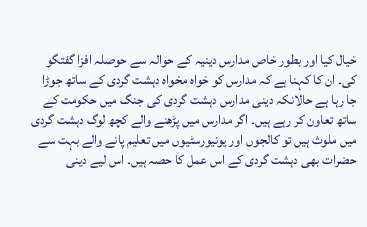خیال کیا اور بطور خاص مدارس دینیہ کے حوالہ سے حوصلہ افزا گفتگو کی۔ ان کا کہنا ہے کہ مدارس کو خواہ مخواہ دہشت گردی کے ساتھ جوڑا جا رہا ہے حالانکہ دینی مدارس دہشت گردی کی جنگ میں حکومت کے ساتھ تعاون کر رہے ہیں۔ اگر مدارس میں پڑھنے والے کچھ لوگ دہشت گردی میں ملوث ہیں تو کالجوں اور یونیورسٹیوں میں تعلیم پانے والے بہت سے حضرات بھی دہشت گردی کے اس عمل کا حصہ ہیں۔ اس لیے دینی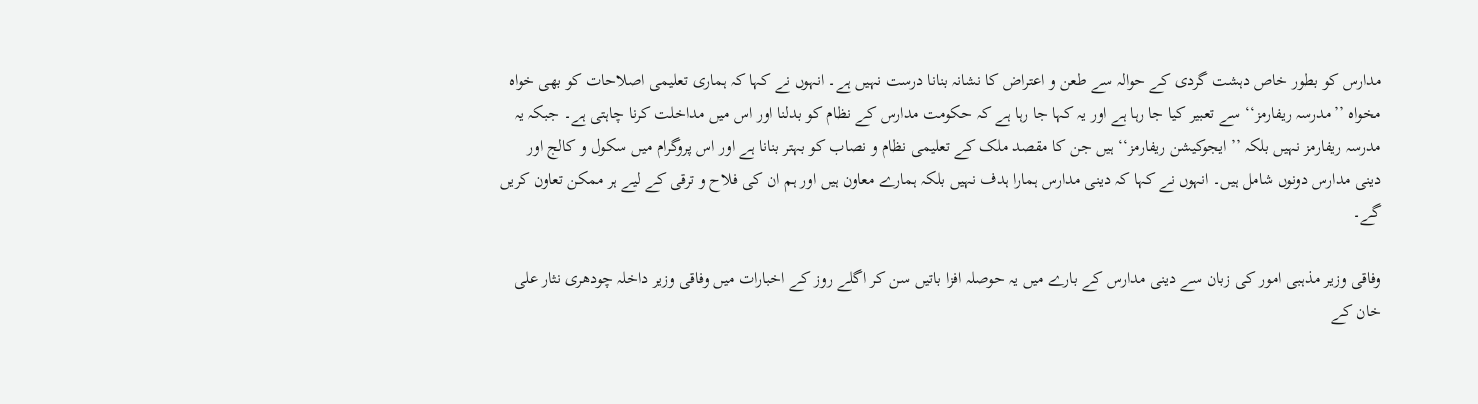مدارس کو بطور خاص دہشت گردی کے حوالہ سے طعن و اعتراض کا نشانہ بنانا درست نہیں ہے۔ انہوں نے کہا کہ ہماری تعلیمی اصلاحات کو بھی خواہ مخواہ ’’مدرسہ ریفارمز‘‘ سے تعبیر کیا جا رہا ہے اور یہ کہا جا رہا ہے کہ حکومت مدارس کے نظام کو بدلنا اور اس میں مداخلت کرنا چاہتی ہے۔ جبکہ یہ مدرسہ ریفارمز نہیں بلکہ ’’ایجوکیشن ریفارمز‘‘ ہیں جن کا مقصد ملک کے تعلیمی نظام و نصاب کو بہتر بنانا ہے اور اس پروگرام میں سکول و کالج اور دینی مدارس دونوں شامل ہیں۔ انہوں نے کہا کہ دینی مدارس ہمارا ہدف نہیں بلکہ ہمارے معاون ہیں اور ہم ان کی فلاح و ترقی کے لیے ہر ممکن تعاون کریں گے۔

وفاقی وزیر مذہبی امور کی زبان سے دینی مدارس کے بارے میں یہ حوصلہ افزا باتیں سن کر اگلے روز کے اخبارات میں وفاقی وزیر داخلہ چودھری نثار علی خان کے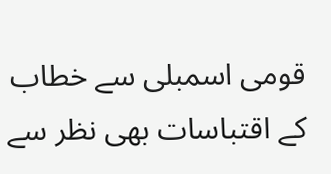قومی اسمبلی سے خطاب کے اقتباسات بھی نظر سے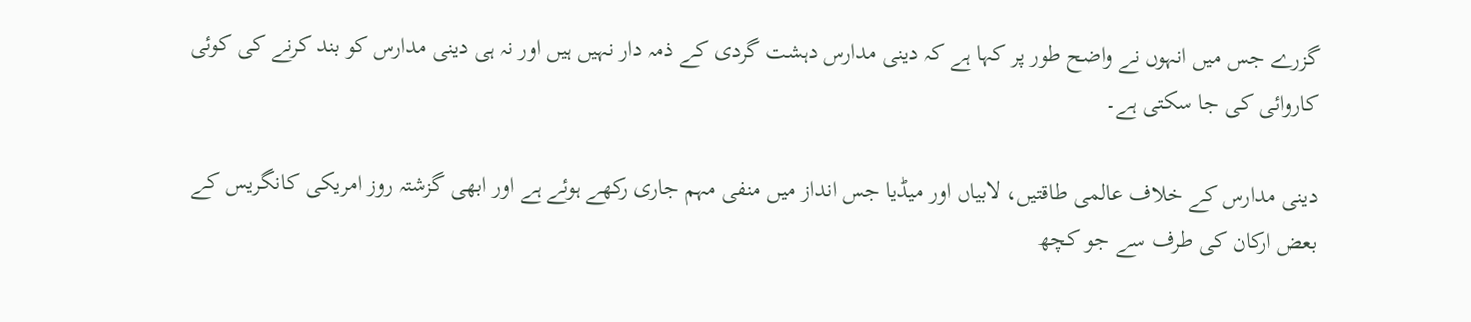گزرے جس میں انہوں نے واضح طور پر کہا ہے کہ دینی مدارس دہشت گردی کے ذمہ دار نہیں ہیں اور نہ ہی دینی مدارس کو بند کرنے کی کوئی کاروائی کی جا سکتی ہے۔

دینی مدارس کے خلاف عالمی طاقتیں، لابیاں اور میڈیا جس انداز میں منفی مہم جاری رکھے ہوئے ہے اور ابھی گزشتہ روز امریکی کانگریس کے بعض ارکان کی طرف سے جو کچھ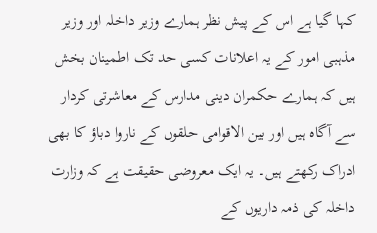کہا گیا ہے اس کے پیش نظر ہمارے وزیر داخلہ اور وزیر مذہبی امور کے یہ اعلانات کسی حد تک اطمینان بخش ہیں کہ ہمارے حکمران دینی مدارس کے معاشرتی کردار سے آگاہ ہیں اور بین الاقوامی حلقوں کے ناروا دباؤ کا بھی ادراک رکھتے ہیں۔ یہ ایک معروضی حقیقت ہے کہ وزارت داخلہ کی ذمہ داریوں کے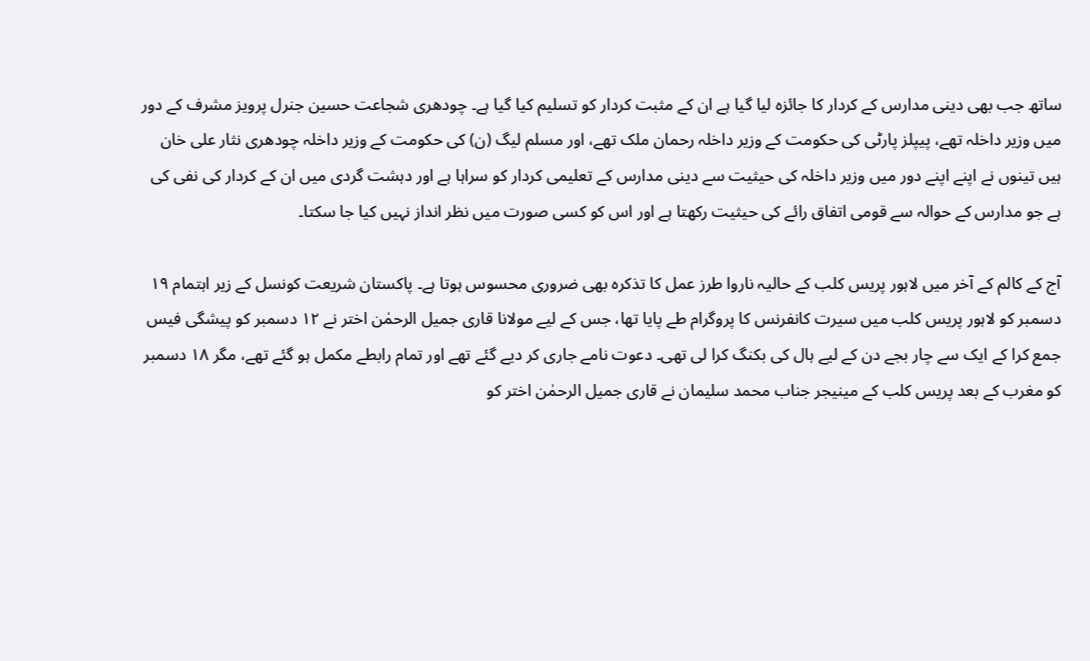ساتھ جب بھی دینی مدارس کے کردار کا جائزہ لیا گیا ہے ان کے مثبت کردار کو تسلیم کیا گیا ہے۔ چودھری شجاعت حسین جنرل پرویز مشرف کے دور میں وزیر داخلہ تھے، پیپلز پارٹی کی حکومت کے وزیر داخلہ رحمان ملک تھے، اور مسلم لیگ (ن) کی حکومت کے وزیر داخلہ چودھری نثار علی خان ہیں تینوں نے اپنے اپنے دور میں وزیر داخلہ کی حیثیت سے دینی مدارس کے تعلیمی کردار کو سراہا ہے اور دہشت گردی میں ان کے کردار کی نفی کی ہے جو مدارس کے حوالہ سے قومی اتفاق رائے کی حیثیت رکھتا ہے اور اس کو کسی صورت میں نظر انداز نہیں کیا جا سکتا۔

آج کے کالم کے آخر میں لاہور پریس کلب کے حالیہ ناروا طرز عمل کا تذکرہ بھی ضروری محسوس ہوتا ہے۔ پاکستان شریعت کونسل کے زیر اہتمام ۱۹ دسمبر کو لاہور پریس کلب میں سیرت کانفرنس کا پروگرام طے پایا تھا، جس کے لیے مولانا قاری جمیل الرحمٰن اختر نے ۱۲ دسمبر کو پیشگی فیس جمع کرا کے ایک سے چار بجے دن کے لیے ہال کی بکنگ کرا لی تھی۔ دعوت نامے جاری کر دیے گئے تھے اور تمام رابطے مکمل ہو گئے تھے، مگر ۱۸ دسمبر کو مغرب کے بعد پریس کلب کے مینیجر جناب محمد سلیمان نے قاری جمیل الرحمٰن اختر کو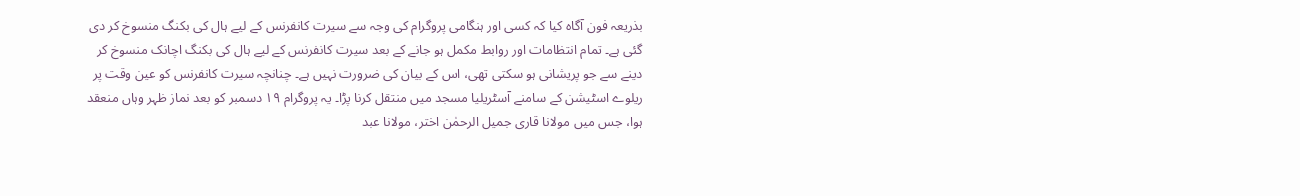بذریعہ فون آگاہ کیا کہ کسی اور ہنگامی پروگرام کی وجہ سے سیرت کانفرنس کے لیے ہال کی بکنگ منسوخ کر دی گئی ہے۔ تمام انتظامات اور روابط مکمل ہو جانے کے بعد سیرت کانفرنس کے لیے ہال کی بکنگ اچانک منسوخ کر دینے سے جو پریشانی ہو سکتی تھی، اس کے بیان کی ضرورت نہیں ہے۔ چنانچہ سیرت کانفرنس کو عین وقت پر ریلوے اسٹیشن کے سامنے آسٹریلیا مسجد میں منتقل کرنا پڑا۔ یہ پروگرام ۱۹ دسمبر کو بعد نماز ظہر وہاں منعقد ہوا، جس میں مولانا قاری جمیل الرحمٰن اختر، مولانا عبد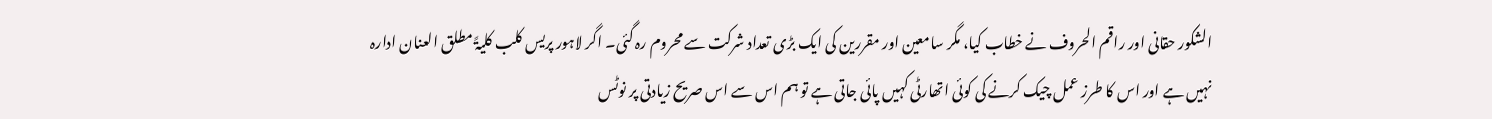الشکور حقانی اور راقم الحروف نے خطاب کیا، مگر سامعین اور مقررین کی ایک بڑی تعداد شرکت سے محروم رہ گئی۔ اگر لاہور پریس کلب کلیۃً مطلق العنان ادارہ نہیں ہے اور اس کا طرز عمل چیک کرنے کی کوئی اتھارٹی کہیں پائی جاتی ہے تو ہم اس سے اس صریح زیادتی پر نوٹس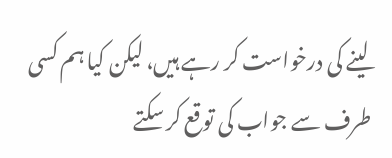لینے کی درخواست کر رہے ہیں، لیکن کیا ہم کسی طرف سے جواب کی توقع کر سکتے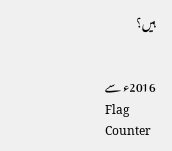ہیں؟


2016ء سے
Flag Counter